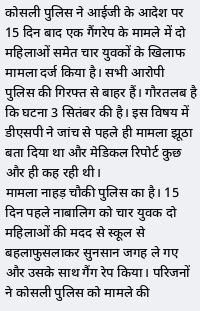कोसली पुलिस ने आईजी के आदेश पर 15 दिन बाद एक गैंगरेप के मामले में दो महिलाओं समेत चार युवकों के खिलाफ मामला दर्ज किया है। सभी आरोपी पुलिस की गिरफ्त से बाहर हैं। गौरतलब है कि घटना 3 सितंबर की है। इस विषय में डीएसपी ने जांच से पहले ही मामला झूठा बता दिया था और मेडिकल रिपोर्ट कुछ और ही कह रही थी।
मामला नाहड़ चौकी पुलिस का है। 15 दिन पहले नाबालिग को चार युवक दो महिलाओं की मदद से स्कूल से बहलाफुसलाकर सुनसान जगह ले गए और उसके साथ गैंग रेप किया। परिजनों ने कोसली पुलिस को मामले की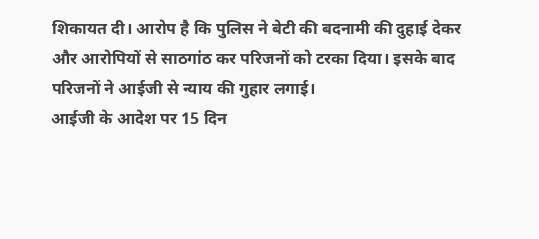शिकायत दी। आरोप है कि पुलिस ने बेटी की बदनामी की दुहाई देकर और आरोपियों से साठगांठ कर परिजनों को टरका दिया। इसके बाद परिजनों ने आईजी से न्याय की गुहार लगाई।
आईजी के आदेश पर 15 दिन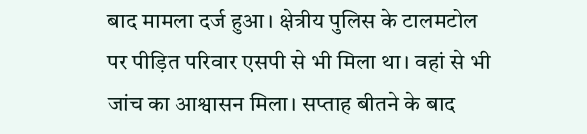बाद मामला दर्ज हुआ। क्षेत्रीय पुलिस के टालमटोल पर पीड़ित परिवार एसपी से भी मिला था। वहां से भी जांच का आश्वासन मिला। सप्ताह बीतने के बाद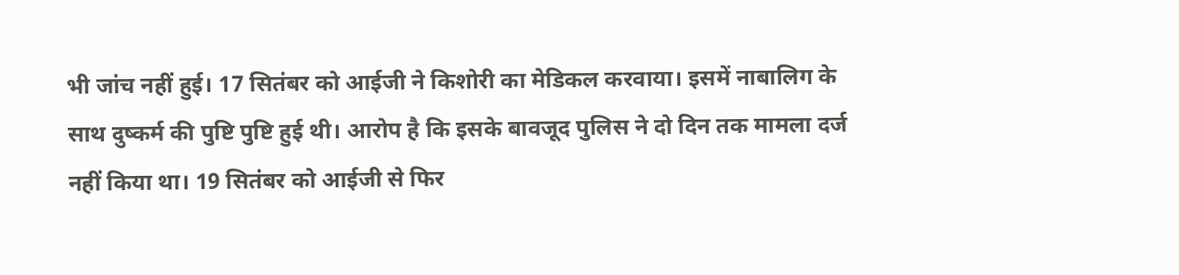भी जांच नहीं हुई। 17 सितंबर को आईजी ने किशोरी का मेडिकल करवाया। इसमें नाबालिग के साथ दुष्कर्म की पुष्टि पुष्टि हुई थी। आरोप है कि इसके बावजूद पुलिस ने दो दिन तक मामला दर्ज नहीं किया था। 19 सितंबर को आईजी से फिर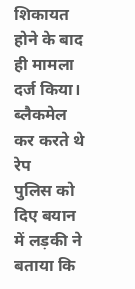शिकायत होने के बाद ही मामला दर्ज किया।
ब्लैकमेल कर करते थे रेप
पुलिस को दिए बयान में लड़की ने बताया कि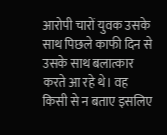आरोपी चारों युवक उसके साथ पिछले काफी दिन से उसके साथ बलात्कार करते आ रहे थे। वह किसी से न बताए इसलिए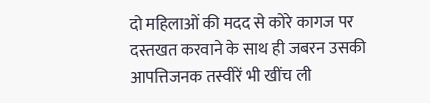दो महिलाओं की मदद से कोरे कागज पर दस्तखत करवाने के साथ ही जबरन उसकी आपत्तिजनक तस्वीरें भी खींच ली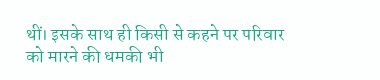थीं। इसके साथ ही किसी से कहने पर परिवार को मारने की धमकी भी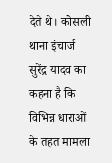देते थे। कोसली थाना इंचार्ज सुरेंद्र यादव का कहना है कि विभिन्न धाराओं के तहत मामला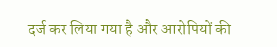दर्ज कर लिया गया है और आरोपियों की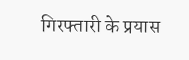गिरफ्तारी के प्रयास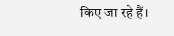किए जा रहे हैं।